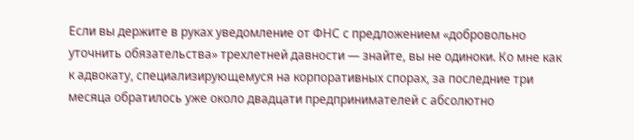Если вы держите в руках уведомление от ФНС с предложением «добровольно уточнить обязательства» трехлетней давности — знайте, вы не одиноки. Ко мне как к адвокату, специализирующемуся на корпоративных спорах, за последние три месяца обратилось уже около двадцати предпринимателей с абсолютно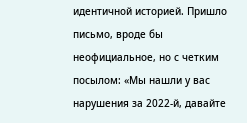идентичной историей. Пришло письмо, вроде бы неофициальное, но с четким посылом: «Мы нашли у вас нарушения за 2022-й, давайте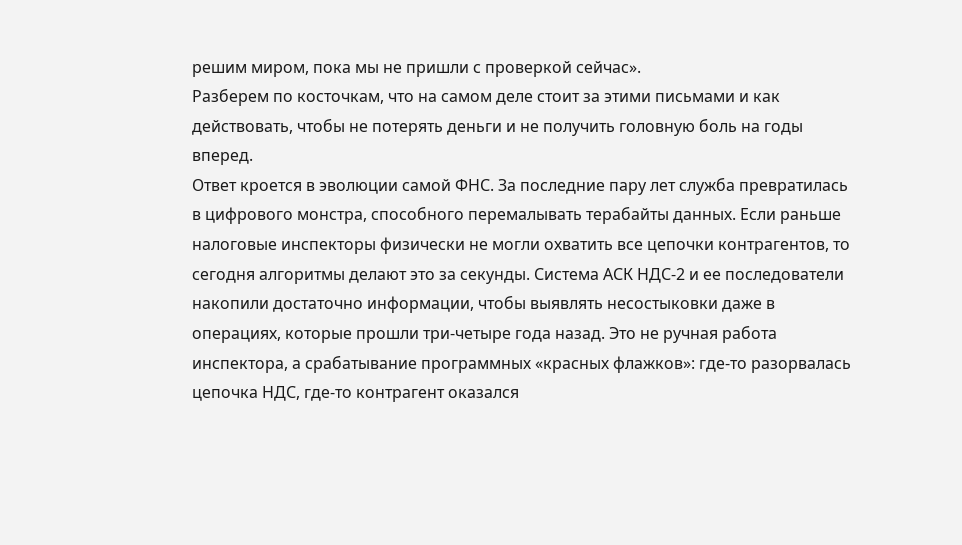решим миром, пока мы не пришли с проверкой сейчас».
Разберем по косточкам, что на самом деле стоит за этими письмами и как действовать, чтобы не потерять деньги и не получить головную боль на годы вперед.
Ответ кроется в эволюции самой ФНС. За последние пару лет служба превратилась в цифрового монстра, способного перемалывать терабайты данных. Если раньше налоговые инспекторы физически не могли охватить все цепочки контрагентов, то сегодня алгоритмы делают это за секунды. Система АСК НДС-2 и ее последователи накопили достаточно информации, чтобы выявлять несостыковки даже в операциях, которые прошли три-четыре года назад. Это не ручная работа инспектора, а срабатывание программных «красных флажков»: где-то разорвалась цепочка НДС, где-то контрагент оказался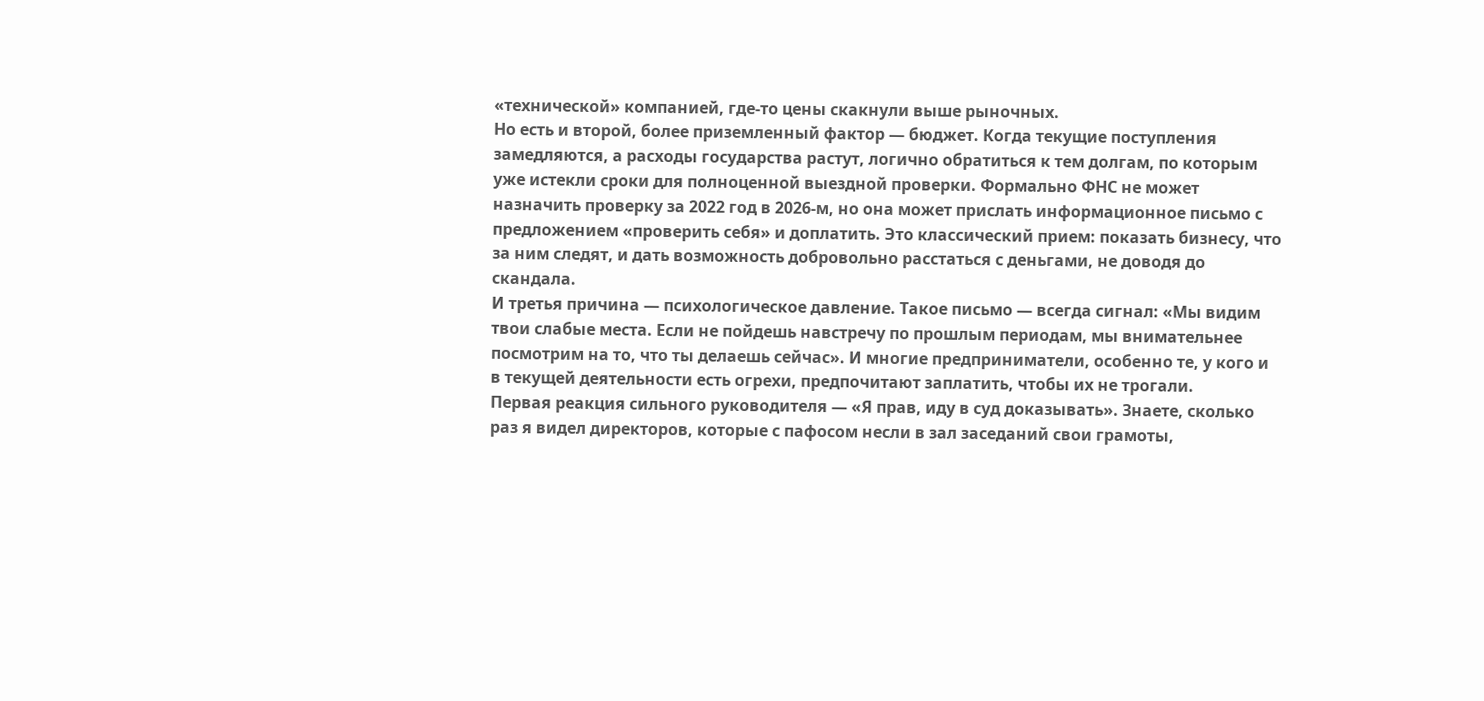«технической» компанией, где-то цены скакнули выше рыночных.
Но есть и второй, более приземленный фактор — бюджет. Когда текущие поступления замедляются, а расходы государства растут, логично обратиться к тем долгам, по которым уже истекли сроки для полноценной выездной проверки. Формально ФНС не может назначить проверку за 2022 год в 2026-м, но она может прислать информационное письмо с предложением «проверить себя» и доплатить. Это классический прием: показать бизнесу, что за ним следят, и дать возможность добровольно расстаться с деньгами, не доводя до скандала.
И третья причина — психологическое давление. Такое письмо — всегда сигнал: «Мы видим твои слабые места. Если не пойдешь навстречу по прошлым периодам, мы внимательнее посмотрим на то, что ты делаешь сейчас». И многие предприниматели, особенно те, у кого и в текущей деятельности есть огрехи, предпочитают заплатить, чтобы их не трогали.
Первая реакция сильного руководителя — «Я прав, иду в суд доказывать». Знаете, сколько раз я видел директоров, которые с пафосом несли в зал заседаний свои грамоты,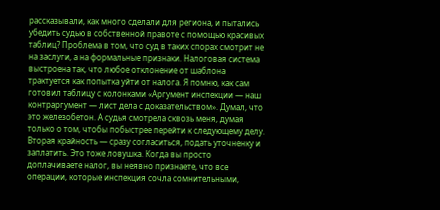рассказывали, как много сделали для региона, и пытались убедить судью в собственной правоте с помощью красивых таблиц? Проблема в том, что суд в таких спорах смотрит не на заслуги, а на формальные признаки. Налоговая система выстроена так, что любое отклонение от шаблона трактуется как попытка уйти от налога. Я помню, как сам готовил таблицу с колонками «Аргумент инспекции — наш контраргумент — лист дела с доказательством». Думал, что это железобетон. А судья смотрела сквозь меня, думая только о том, чтобы побыстрее перейти к следующему делу.
Вторая крайность — сразу согласиться, подать уточненку и заплатить. Это тоже ловушка. Когда вы просто доплачиваете налог, вы неявно признаете, что все операции, которые инспекция сочла сомнительными,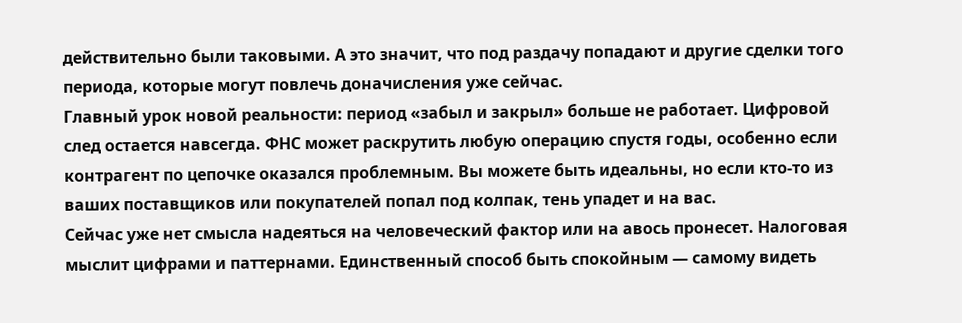действительно были таковыми. А это значит, что под раздачу попадают и другие сделки того периода, которые могут повлечь доначисления уже сейчас.
Главный урок новой реальности: период «забыл и закрыл» больше не работает. Цифровой след остается навсегда. ФНС может раскрутить любую операцию спустя годы, особенно если контрагент по цепочке оказался проблемным. Вы можете быть идеальны, но если кто-то из ваших поставщиков или покупателей попал под колпак, тень упадет и на вас.
Сейчас уже нет смысла надеяться на человеческий фактор или на авось пронесет. Налоговая мыслит цифрами и паттернами. Единственный способ быть спокойным — самому видеть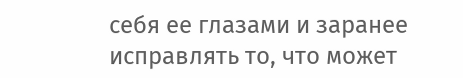себя ее глазами и заранее исправлять то, что может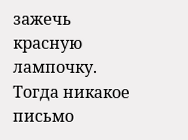зажечь красную лампочку. Тогда никакое письмо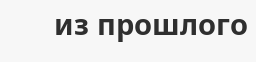из прошлого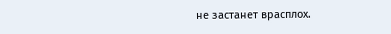не застанет врасплох.